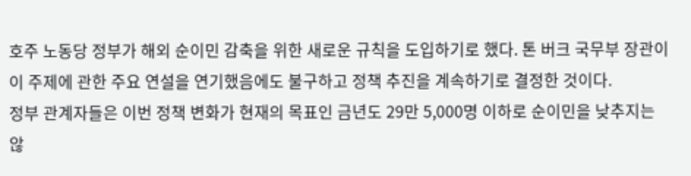호주 노동당 정부가 해외 순이민 감축을 위한 새로운 규칙을 도입하기로 했다. 톤 버크 국무부 장관이 이 주제에 관한 주요 연설을 연기했음에도 불구하고 정책 추진을 계속하기로 결정한 것이다.
정부 관계자들은 이번 정책 변화가 현재의 목표인 금년도 29만 5,000명 이하로 순이민을 낮추지는 않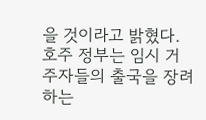을 것이라고 밝혔다. 호주 정부는 임시 거주자들의 출국을 장려하는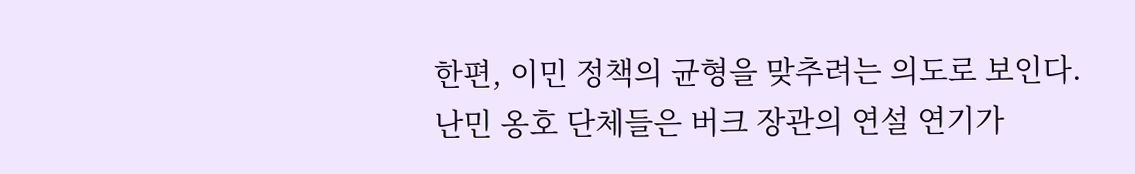한편, 이민 정책의 균형을 맞추려는 의도로 보인다.
난민 옹호 단체들은 버크 장관의 연설 연기가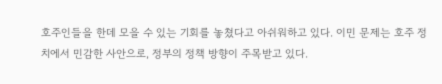호주인들을 한데 모을 수 있는 기회를 놓쳤다고 아쉬워하고 있다. 이민 문제는 호주 정치에서 민감한 사안으로, 정부의 정책 방향이 주목받고 있다.